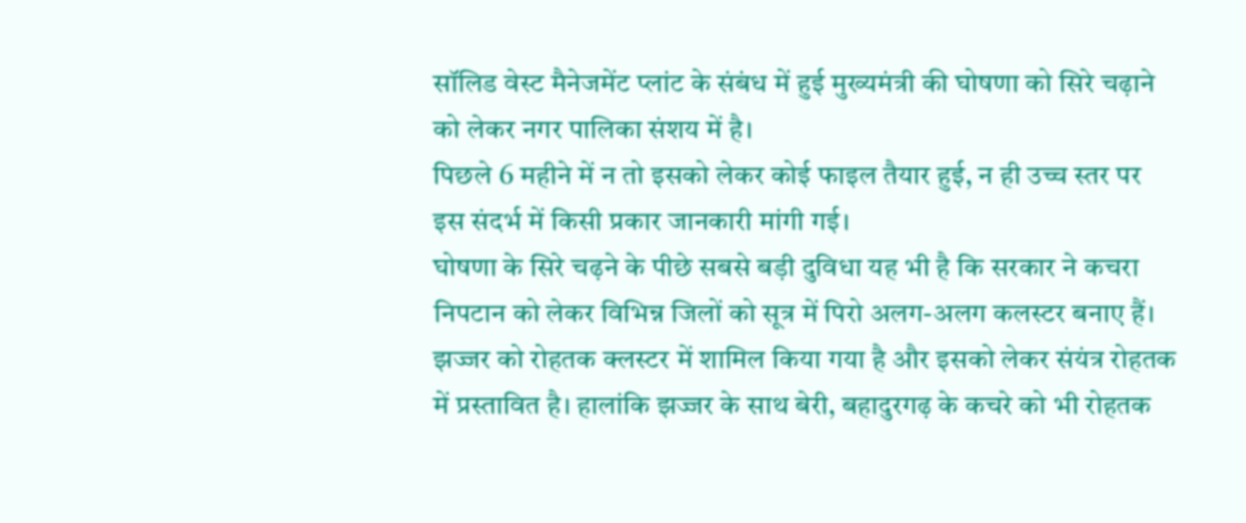सॉलिड वेस्ट मैनेजमेंट प्लांट के संबंध में हुई मुख्यमंत्री की घोषणा को सिरे चढ़ाने को लेकर नगर पालिका संशय में है।
पिछले 6 महीने में न तो इसको लेकर कोई फाइल तैयार हुई, न ही उच्च स्तर पर इस संदर्भ में किसी प्रकार जानकारी मांगी गई।
घोषणा के सिरे चढ़ने के पीछे सबसे बड़ी दुविधा यह भी है कि सरकार ने कचरा निपटान को लेकर विभिन्न जिलों को सूत्र में पिरो अलग-अलग कलस्टर बनाए हैं।
झज्जर को रोहतक क्लस्टर में शामिल किया गया है और इसको लेकर संयंत्र रोहतक में प्रस्तावित है। हालांकि झज्जर के साथ बेरी, बहादुरगढ़ के कचरे को भी रोहतक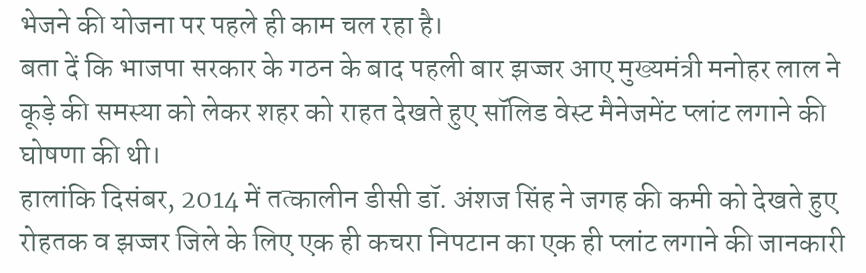भेजने की योजना पर पहले ही काम चल रहा है।
बता दें कि भाजपा सरकार के गठन के बाद पहली बार झज्जर आए मुख्यमंत्री मनोहर लाल ने कूड़े की समस्या को लेकर शहर को राहत देखते हुए सॉलिड वेस्ट मैनेजमेंट प्लांट लगाने की घोषणा की थी।
हालांकि दिसंबर, 2014 में तत्कालीन डीसी डॉ. अंशज सिंह ने जगह की कमी को देखते हुए रोहतक व झज्जर जिले के लिए एक ही कचरा निपटान का एक ही प्लांट लगाने की जानकारी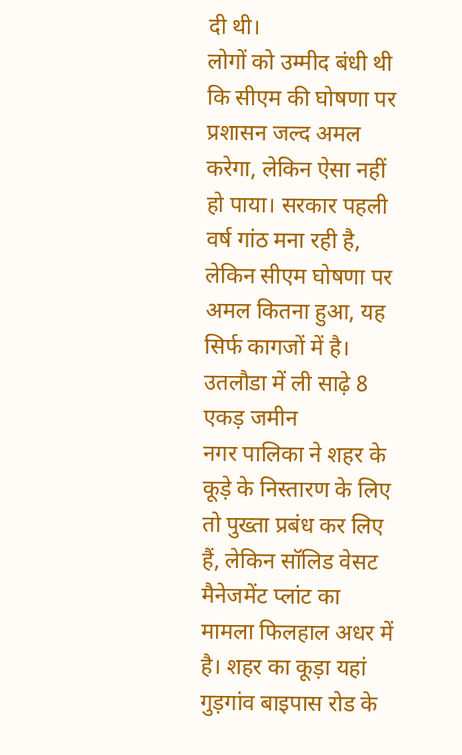दी थी।
लोगों को उम्मीद बंधी थी कि सीएम की घोषणा पर प्रशासन जल्द अमल करेगा, लेकिन ऐसा नहीं हो पाया। सरकार पहली वर्ष गांठ मना रही है, लेकिन सीएम घोषणा पर अमल कितना हुआ, यह सिर्फ कागजों में है।
उतलौडा में ली साढ़े 8 एकड़ जमीन
नगर पालिका ने शहर के कूड़े के निस्तारण के लिए तो पुख्ता प्रबंध कर लिए हैं, लेकिन सॉलिड वेसट मैनेजमेंट प्लांट का मामला फिलहाल अधर में है। शहर का कूड़ा यहां गुड़गांव बाइपास रोड के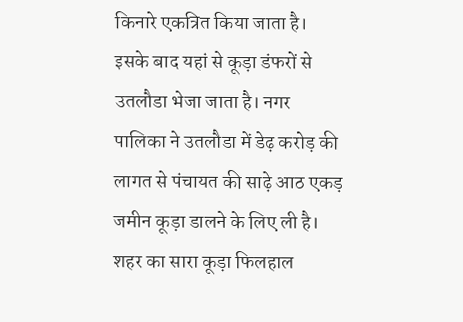किनारे एकत्रित किया जाता है।
इसके बाद यहां से कूड़ा डंफरों से उतलौडा भेजा जाता है। नगर पालिका ने उतलौडा में डेढ़ करोड़ की लागत से पंचायत की साढ़े आठ एकड़ जमीन कूड़ा डालने के लिए ली है।
शहर का सारा कूड़ा फिलहाल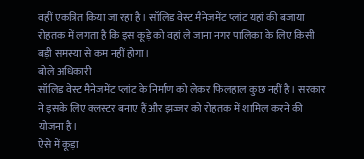वहीं एकत्रित किया जा रहा है। सॉलिड वेस्ट मैनेजमेंट प्लांट यहां की बजाया रोहतक में लगता है कि इस कूड़े को वहां ले जाना नगर पालिका के लिए किसी बड़ी समस्या से कम नहीं होगा।
बोले अधिकारी
सॉलिड वेस्ट मैनेजमेंट प्लांट के निर्माण को लेकर फिलहाल कुछ नहीं है। सरकार ने इसके लिए क्लस्टर बनाए हैं और झज्जर को रोहतक में शामिल करने की योजना है।
ऐसे में कूड़ा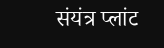संयंत्र प्लांट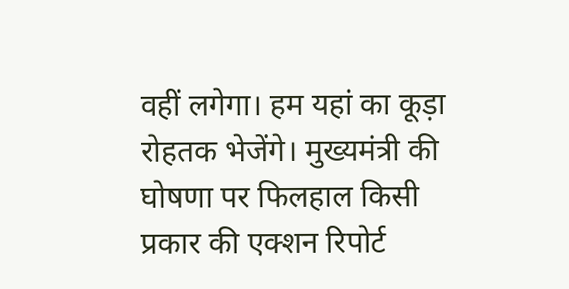वहीं लगेगा। हम यहां का कूड़ा रोहतक भेजेंगे। मुख्यमंत्री की घोषणा पर फिलहाल किसी प्रकार की एक्शन रिपोर्ट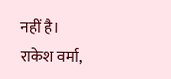नहीं है।
राकेश वर्मा,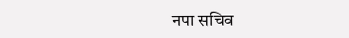नपा सचिव